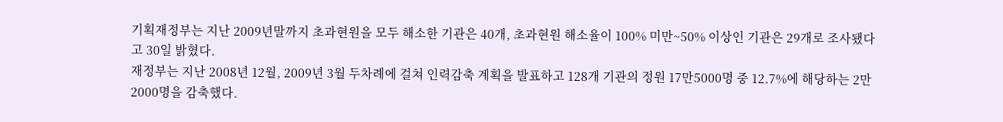기획재정부는 지난 2009년말까지 초과현원을 모두 해소한 기관은 40개, 초과현원 해소율이 100% 미만~50% 이상인 기관은 29개로 조사됐다고 30일 밝혔다.
재정부는 지난 2008년 12월, 2009년 3월 두차례에 걸쳐 인력감축 계획을 발표하고 128개 기관의 정원 17만5000명 중 12.7%에 해당하는 2만2000명을 감축했다.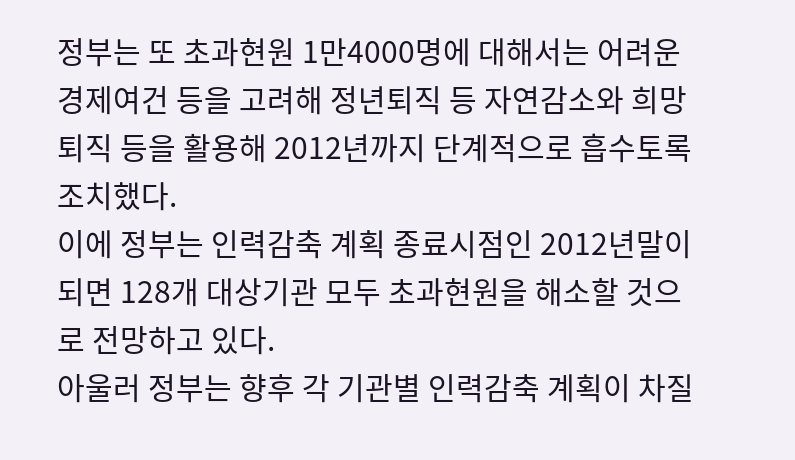정부는 또 초과현원 1만4000명에 대해서는 어려운 경제여건 등을 고려해 정년퇴직 등 자연감소와 희망퇴직 등을 활용해 2012년까지 단계적으로 흡수토록 조치했다.
이에 정부는 인력감축 계획 종료시점인 2012년말이 되면 128개 대상기관 모두 초과현원을 해소할 것으로 전망하고 있다.
아울러 정부는 향후 각 기관별 인력감축 계획이 차질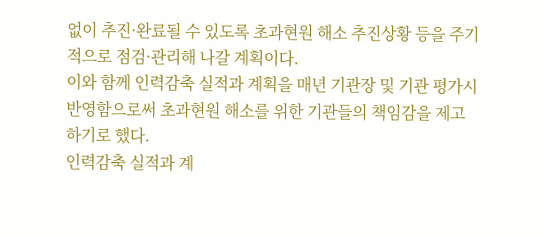없이 추진·완료될 수 있도록 초과현원 해소 추진상황 등을 주기적으로 점검·관리해 나갈 계획이다.
이와 함께 인력감축 실적과 계획을 매년 기관장 및 기관 평가시 반영함으로써 초과현원 해소를 위한 기관들의 책임감을 제고하기로 했다.
인력감축 실적과 계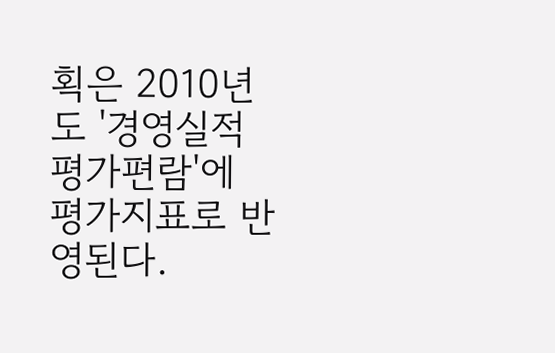획은 2010년도 '경영실적평가편람'에 평가지표로 반영된다.